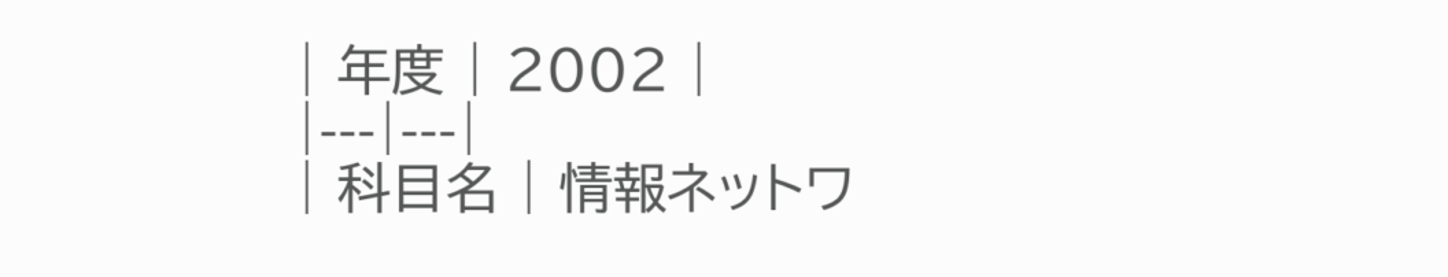| 年度 | 2002 |
|---|---|
| 科目名 | 情報ネットワ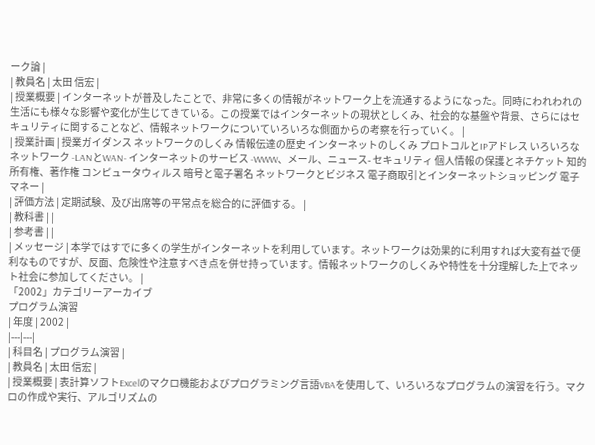ーク論 |
| 教員名 | 太田 信宏 |
| 授業概要 | インターネットが普及したことで、非常に多くの情報がネットワーク上を流通するようになった。同時にわれわれの生活にも様々な影響や変化が生じてきている。この授業ではインターネットの現状としくみ、社会的な基盤や背景、さらにはセキュリティに関することなど、情報ネットワークについていろいろな側面からの考察を行っていく。 |
| 授業計画 | 授業ガイダンス ネットワークのしくみ 情報伝達の歴史 インターネットのしくみ プロトコルとIPアドレス いろいろなネットワーク -LANとWAN- インターネットのサービス -WWW、メール、ニュース- セキュリティ 個人情報の保護とネチケット 知的所有権、著作権 コンピュータウィルス 暗号と電子署名 ネットワークとビジネス 電子商取引とインターネットショッピング 電子マネー |
| 評価方法 | 定期試験、及び出席等の平常点を総合的に評価する。 |
| 教科書 | |
| 参考書 | |
| メッセージ | 本学ではすでに多くの学生がインターネットを利用しています。ネットワークは効果的に利用すれば大変有益で便利なものですが、反面、危険性や注意すべき点を併せ持っています。情報ネットワークのしくみや特性を十分理解した上でネット社会に参加してください。 |
「2002」カテゴリーアーカイブ
プログラム演習
| 年度 | 2002 |
|---|---|
| 科目名 | プログラム演習 |
| 教員名 | 太田 信宏 |
| 授業概要 | 表計算ソフトExcelのマクロ機能およびプログラミング言語VBAを使用して、いろいろなプログラムの演習を行う。マクロの作成や実行、アルゴリズムの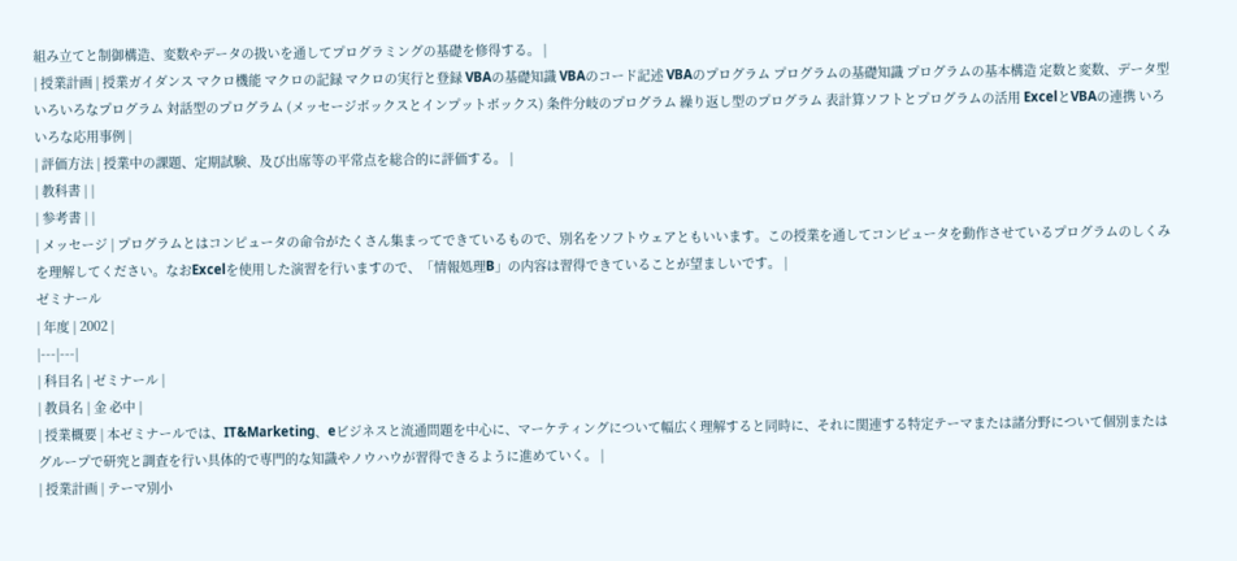組み立てと制御構造、変数やデータの扱いを通してプログラミングの基礎を修得する。 |
| 授業計画 | 授業ガイダンス マクロ機能 マクロの記録 マクロの実行と登録 VBAの基礎知識 VBAのコード記述 VBAのプログラム プログラムの基礎知識 プログラムの基本構造 定数と変数、データ型 いろいろなプログラム 対話型のプログラム (メッセージボックスとインプットボックス) 条件分岐のプログラム 繰り返し型のプログラム 表計算ソフトとプログラムの活用 ExcelとVBAの連携 いろいろな応用事例 |
| 評価方法 | 授業中の課題、定期試験、及び出席等の平常点を総合的に評価する。 |
| 教科書 | |
| 参考書 | |
| メッセージ | プログラムとはコンピュータの命令がたくさん集まってできているもので、別名をソフトウェアともいいます。この授業を通してコンピュータを動作させているプログラムのしくみを理解してください。なおExcelを使用した演習を行いますので、「情報処理B」の内容は習得できていることが望ましいです。 |
ゼミナール
| 年度 | 2002 |
|---|---|
| 科目名 | ゼミナール |
| 教員名 | 金 必中 |
| 授業概要 | 本ゼミナールでは、IT&Marketing、eビジネスと流通問題を中心に、マーケティングについて幅広く理解すると同時に、それに関連する特定テーマまたは諸分野について個別またはグループで研究と調査を行い具体的で専門的な知識やノウハウが習得できるように進めていく。 |
| 授業計画 | テーマ別小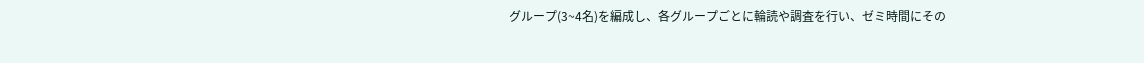グループ(3~4名)を編成し、各グループごとに輪読や調査を行い、ゼミ時間にその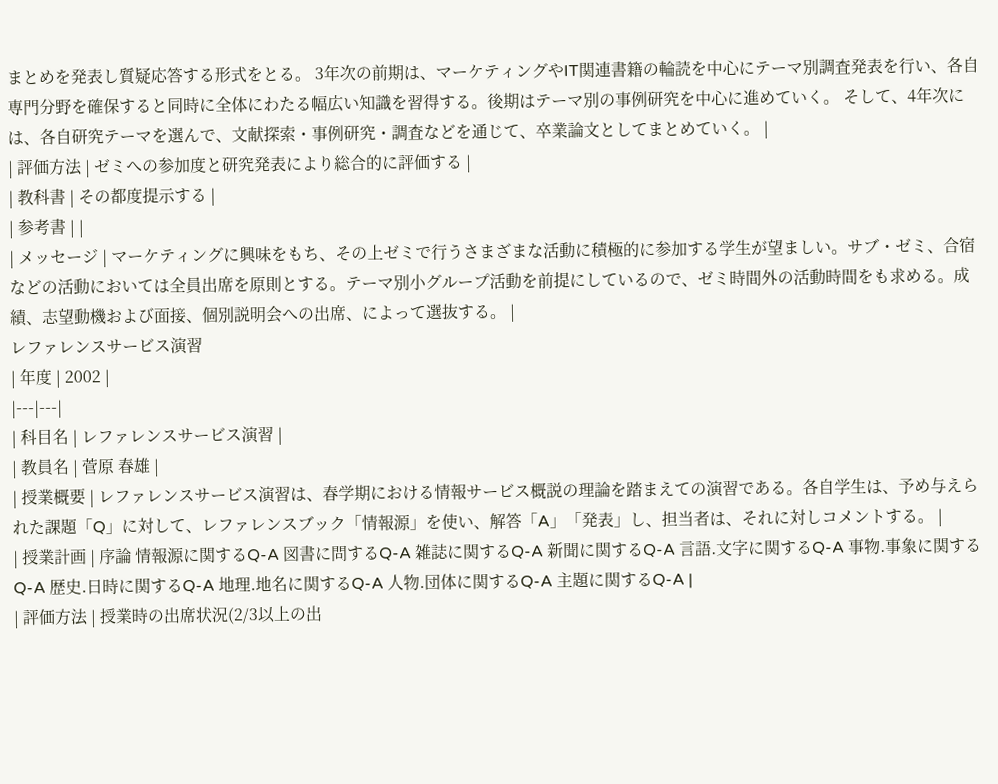まとめを発表し質疑応答する形式をとる。 3年次の前期は、マーケティングやIT関連書籍の輪読を中心にテーマ別調査発表を行い、各自専門分野を確保すると同時に全体にわたる幅広い知識を習得する。後期はテーマ別の事例研究を中心に進めていく。 そして、4年次には、各自研究テーマを選んで、文献探索・事例研究・調査などを通じて、卒業論文としてまとめていく。 |
| 評価方法 | ゼミへの参加度と研究発表により総合的に評価する |
| 教科書 | その都度提示する |
| 参考書 | |
| メッセージ | マーケティングに興味をもち、その上ゼミで行うさまざまな活動に積極的に参加する学生が望ましい。サブ・ゼミ、合宿などの活動においては全員出席を原則とする。テーマ別小グループ活動を前提にしているので、ゼミ時間外の活動時間をも求める。成績、志望動機および面接、個別説明会への出席、によって選抜する。 |
レファレンスサービス演習
| 年度 | 2002 |
|---|---|
| 科目名 | レファレンスサービス演習 |
| 教員名 | 菅原 春雄 |
| 授業概要 | レファレンスサービス演習は、春学期における情報サービス概説の理論を踏まえての演習である。各自学生は、予め与えられた課題「Q」に対して、レファレンスブック「情報源」を使い、解答「A」「発表」し、担当者は、それに対しコメントする。 |
| 授業計画 | 序論 情報源に関するQ-A 図書に問するQ-A 雑誌に関するQ-A 新聞に関するQ-A 言語.文字に関するQ-A 事物.事象に関するQ-A 歴史.日時に関するQ-A 地理.地名に関するQ-A 人物.団体に関するQ-A 主題に関するQ-A |
| 評価方法 | 授業時の出席状況(2/3以上の出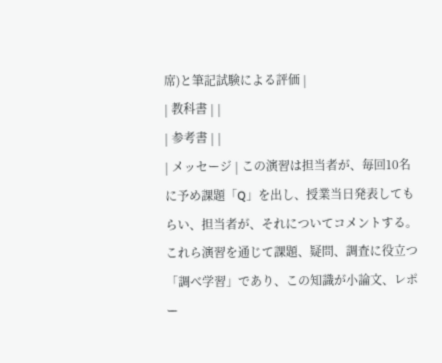席)と筆記試験による評価 |
| 教科書 | |
| 参考書 | |
| メッセージ | この演習は担当者が、毎回10名に予め課題「Q」を出し、授業当日発表してもらい、担当者が、それについてコメントする。これら演習を通じて課題、疑問、調査に役立つ「調べ学習」であり、この知識が小論文、レポー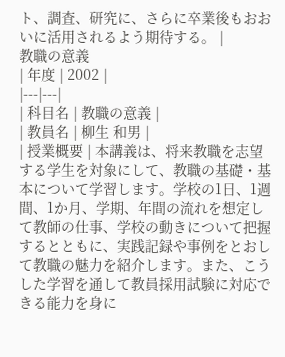ト、調査、研究に、さらに卒業後もおおいに活用されるよう期待する。 |
教職の意義
| 年度 | 2002 |
|---|---|
| 科目名 | 教職の意義 |
| 教員名 | 柳生 和男 |
| 授業概要 | 本講義は、将来教職を志望する学生を対象にして、教職の基礎・基本について学習します。学校の1日、1週間、1か月、学期、年間の流れを想定して教師の仕事、学校の動きについて把握するとともに、実践記録や事例をとおして教職の魅力を紹介します。また、こうした学習を通して教員採用試験に対応できる能力を身に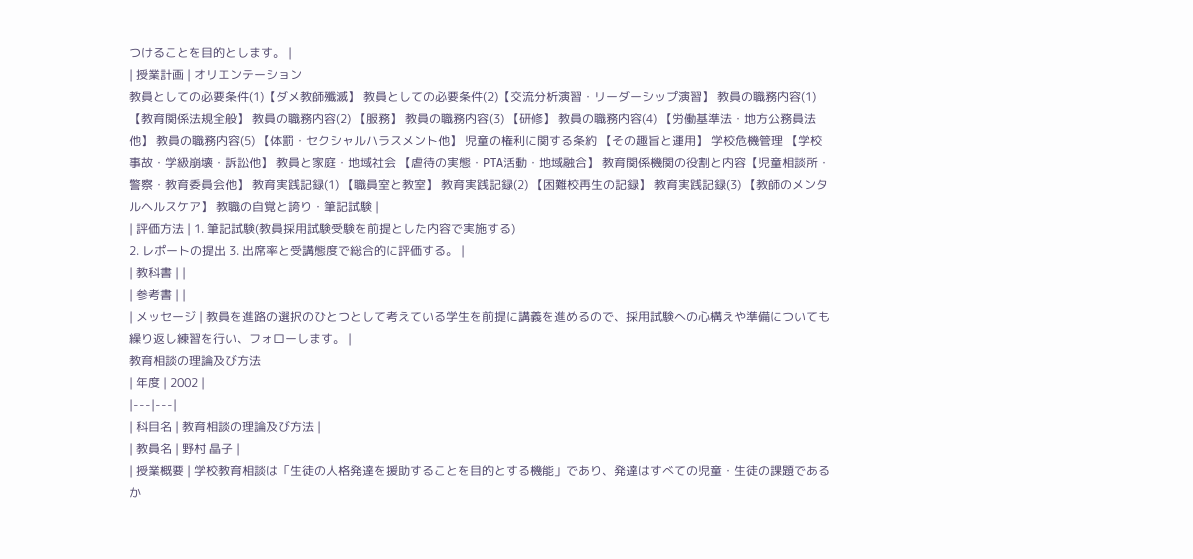つけることを目的とします。 |
| 授業計画 | オリエンテーション
教員としての必要条件(1)【ダメ教師殲滅】 教員としての必要条件(2)【交流分析演習・リーダーシップ演習】 教員の職務内容(1) 【教育関係法規全般】 教員の職務内容(2) 【服務】 教員の職務内容(3) 【研修】 教員の職務内容(4) 【労働基準法・地方公務員法他】 教員の職務内容(5) 【体罰・セクシャルハラスメント他】 児童の権利に関する条約 【その趣旨と運用】 学校危機管理 【学校事故・学級崩壊・訴訟他】 教員と家庭・地域社会 【虐待の実態・PTA活動・地域融合】 教育関係機関の役割と内容【児童相談所・警察・教育委員会他】 教育実践記録(1) 【職員室と教室】 教育実践記録(2) 【困難校再生の記録】 教育実践記録(3) 【教師のメンタルヘルスケア】 教職の自覚と誇り・筆記試験 |
| 評価方法 | 1. 筆記試験(教員採用試験受験を前提とした内容で実施する)
2. レポートの提出 3. 出席率と受講態度で総合的に評価する。 |
| 教科書 | |
| 参考書 | |
| メッセージ | 教員を進路の選択のひとつとして考えている学生を前提に講義を進めるので、採用試験への心構えや準備についても繰り返し練習を行い、フォローします。 |
教育相談の理論及び方法
| 年度 | 2002 |
|---|---|
| 科目名 | 教育相談の理論及び方法 |
| 教員名 | 野村 晶子 |
| 授業概要 | 学校教育相談は「生徒の人格発達を援助することを目的とする機能」であり、発達はすべての児童・生徒の課題であるか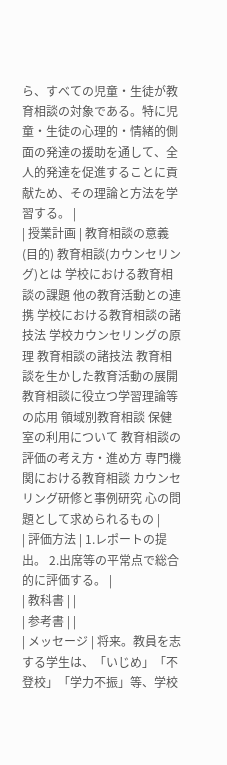ら、すべての児童・生徒が教育相談の対象である。特に児童・生徒の心理的・情緒的側面の発達の援助を通して、全人的発達を促進することに貢献ため、その理論と方法を学習する。 |
| 授業計画 | 教育相談の意義(目的) 教育相談(カウンセリング)とは 学校における教育相談の課題 他の教育活動との連携 学校における教育相談の諸技法 学校カウンセリングの原理 教育相談の諸技法 教育相談を生かした教育活動の展開 教育相談に役立つ学習理論等の応用 領域別教育相談 保健室の利用について 教育相談の評価の考え方・進め方 専門機関における教育相談 カウンセリング研修と事例研究 心の問題として求められるもの |
| 評価方法 | 1.レポートの提出。 2.出席等の平常点で総合的に評価する。 |
| 教科書 | |
| 参考書 | |
| メッセージ | 将来。教員を志する学生は、「いじめ」「不登校」「学力不振」等、学校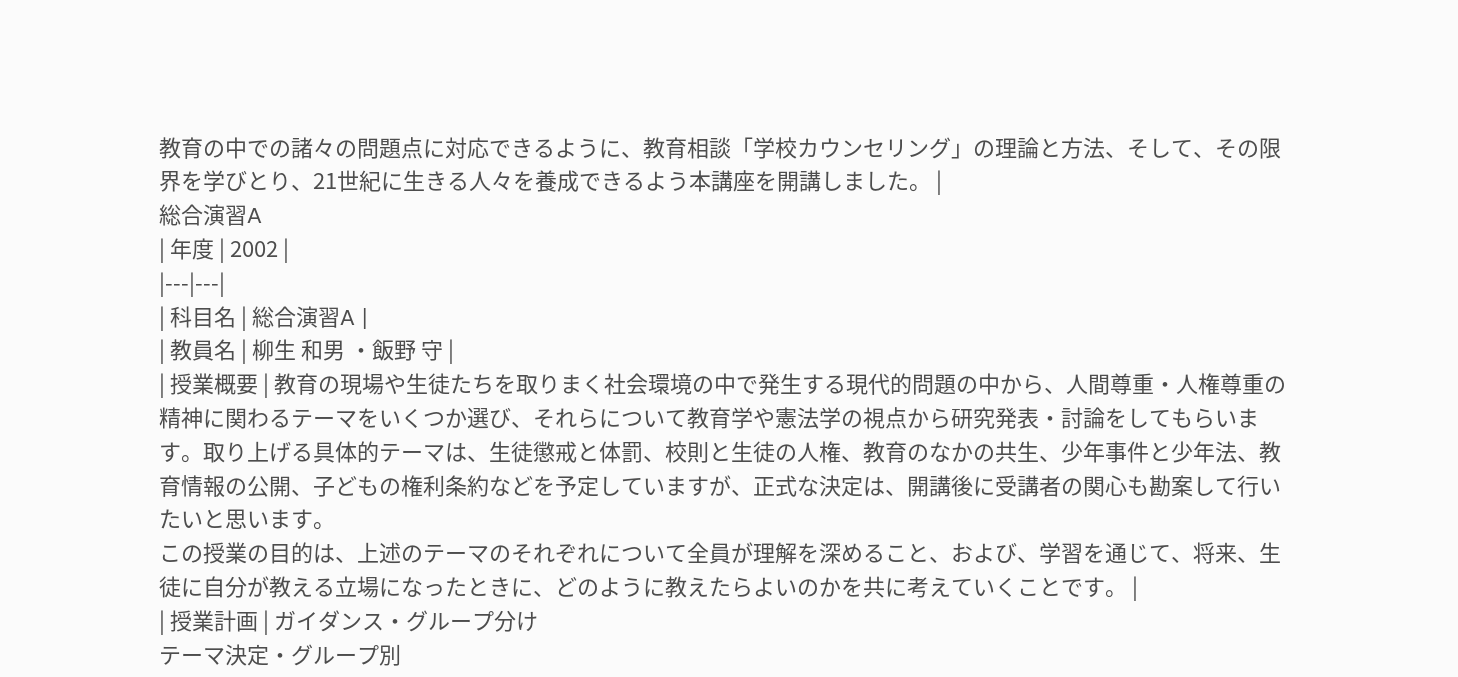教育の中での諸々の問題点に対応できるように、教育相談「学校カウンセリング」の理論と方法、そして、その限界を学びとり、21世紀に生きる人々を養成できるよう本講座を開講しました。 |
総合演習A
| 年度 | 2002 |
|---|---|
| 科目名 | 総合演習A |
| 教員名 | 柳生 和男 ・飯野 守 |
| 授業概要 | 教育の現場や生徒たちを取りまく社会環境の中で発生する現代的問題の中から、人間尊重・人権尊重の精神に関わるテーマをいくつか選び、それらについて教育学や憲法学の視点から研究発表・討論をしてもらいます。取り上げる具体的テーマは、生徒懲戒と体罰、校則と生徒の人権、教育のなかの共生、少年事件と少年法、教育情報の公開、子どもの権利条約などを予定していますが、正式な決定は、開講後に受講者の関心も勘案して行いたいと思います。
この授業の目的は、上述のテーマのそれぞれについて全員が理解を深めること、および、学習を通じて、将来、生徒に自分が教える立場になったときに、どのように教えたらよいのかを共に考えていくことです。 |
| 授業計画 | ガイダンス・グループ分け
テーマ決定・グループ別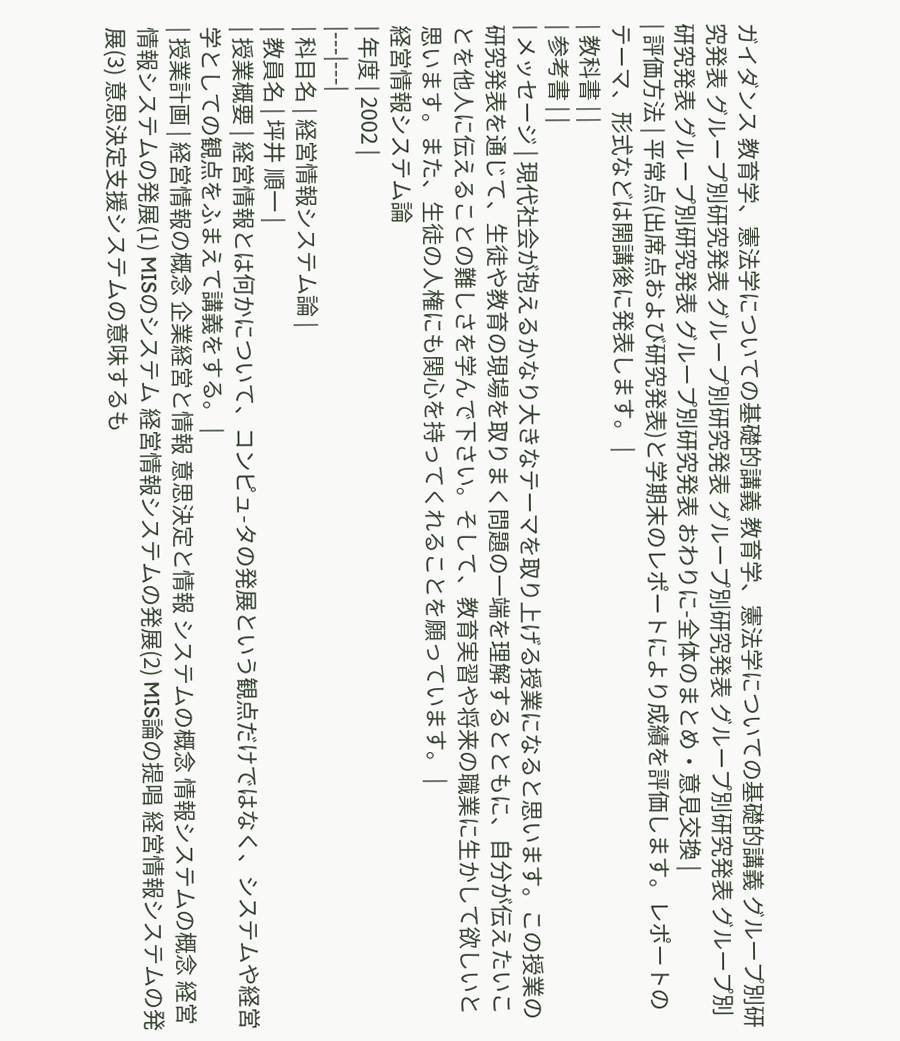ガイダンス 教育学、憲法学についての基礎的講義 教育学、憲法学についての基礎的講義 グループ別研究発表 グループ別研究発表 グループ別研究発表 グループ別研究発表 グループ別研究発表 グループ別研究発表 グループ別研究発表 グループ別研究発表 おわりに-全体のまとめ・意見交換 |
| 評価方法 | 平常点(出席点および研究発表)と学期末のレポートにより成績を評価します。レポートのテーマ、形式などは開講後に発表します。 |
| 教科書 | |
| 参考書 | |
| メッセージ | 現代社会が抱えるかなり大きなテーマを取り上げる授業になると思います。この授業の研究発表を通じて、生徒や教育の現場を取りまく問題の一端を理解するとともに、自分が伝えたいことを他人に伝えることの難しさを学んで下さい。そして、教育実習や将来の職業に生かして欲しいと思います。また、生徒の人権にも関心を持ってくれることを願っています。 |
経営情報システム論
| 年度 | 2002 |
|---|---|
| 科目名 | 経営情報システム論 |
| 教員名 | 坪井 順一 |
| 授業概要 | 経営情報とは何かについて、コンピュ-タの発展という観点だけではなく、システムや経営学としての観点をふまえて講義をする。 |
| 授業計画 | 経営情報の概念 企業経営と情報 意思決定と情報 システムの概念 情報システムの概念 経営情報システムの発展(1) MISのシステム 経営情報システムの発展(2) MIS論の提唱 経営情報システムの発展(3) 意思決定支援システムの意味するも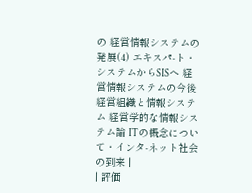の 経営情報システムの発展(4) エキスパ-ト・システムからSISへ 経営情報システムの今後 経営組織と情報システム 経営学的な情報システム論 ITの概念について・インタ-ネット社会の到来 |
| 評価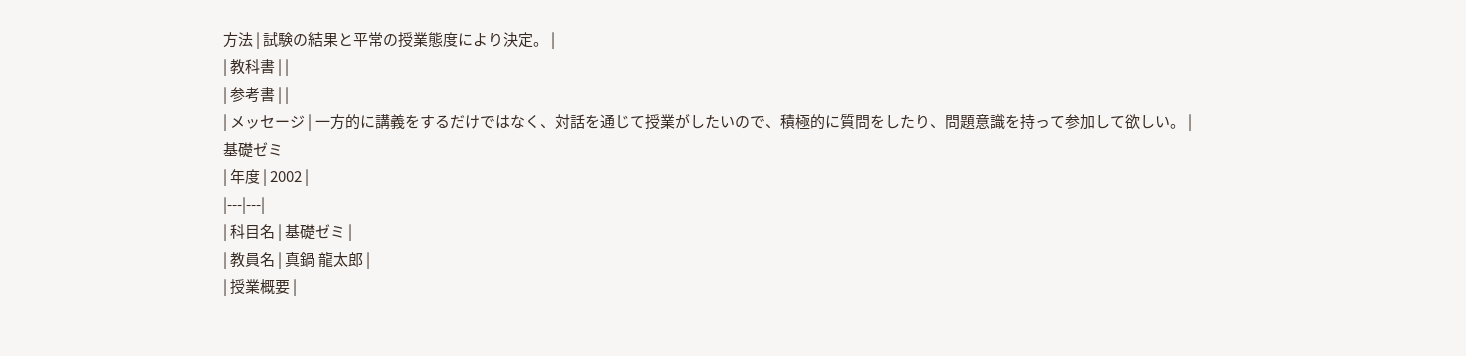方法 | 試験の結果と平常の授業態度により決定。 |
| 教科書 | |
| 参考書 | |
| メッセージ | 一方的に講義をするだけではなく、対話を通じて授業がしたいので、積極的に質問をしたり、問題意識を持って参加して欲しい。 |
基礎ゼミ
| 年度 | 2002 |
|---|---|
| 科目名 | 基礎ゼミ |
| 教員名 | 真鍋 龍太郎 |
| 授業概要 |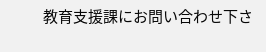教育支援課にお問い合わせ下さ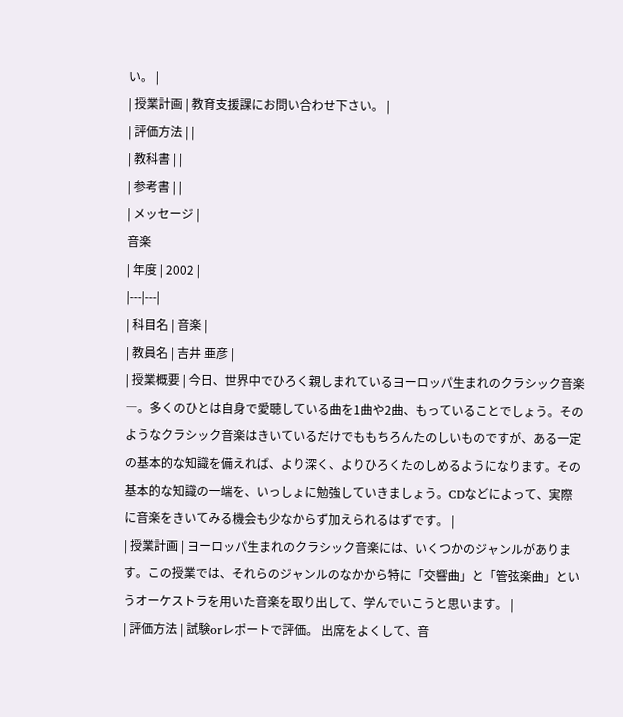い。 |
| 授業計画 | 教育支援課にお問い合わせ下さい。 |
| 評価方法 | |
| 教科書 | |
| 参考書 | |
| メッセージ |
音楽
| 年度 | 2002 |
|---|---|
| 科目名 | 音楽 |
| 教員名 | 吉井 亜彦 |
| 授業概要 | 今日、世界中でひろく親しまれているヨーロッパ生まれのクラシック音楽―。多くのひとは自身で愛聴している曲を1曲や2曲、もっていることでしょう。そのようなクラシック音楽はきいているだけでももちろんたのしいものですが、ある一定の基本的な知識を備えれば、より深く、よりひろくたのしめるようになります。その基本的な知識の一端を、いっしょに勉強していきましょう。CDなどによって、実際に音楽をきいてみる機会も少なからず加えられるはずです。 |
| 授業計画 | ヨーロッパ生まれのクラシック音楽には、いくつかのジャンルがあります。この授業では、それらのジャンルのなかから特に「交響曲」と「管弦楽曲」というオーケストラを用いた音楽を取り出して、学んでいこうと思います。 |
| 評価方法 | 試験orレポートで評価。 出席をよくして、音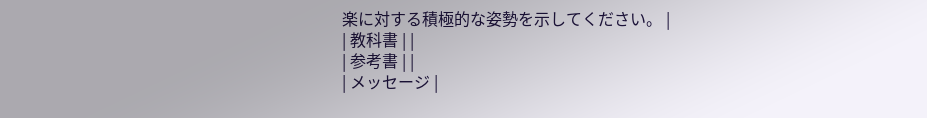楽に対する積極的な姿勢を示してください。 |
| 教科書 | |
| 参考書 | |
| メッセージ |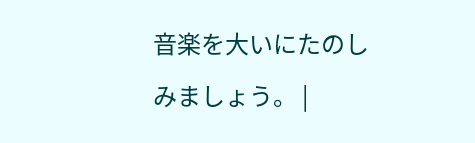音楽を大いにたのしみましょう。 |